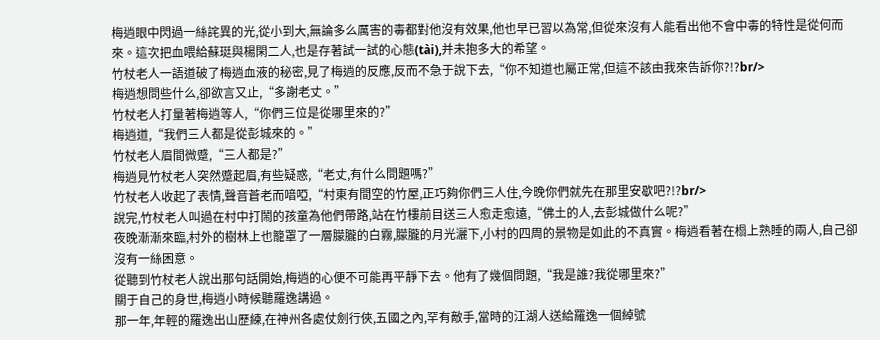梅逍眼中閃過一絲詫異的光,從小到大,無論多么厲害的毒都對他沒有效果,他也早已習以為常,但從來沒有人能看出他不會中毒的特性是從何而來。這次把血喂給蘇珽與楊閑二人,也是存著試一試的心態(tài),并未抱多大的希望。
竹杖老人一語道破了梅逍血液的秘密,見了梅逍的反應,反而不急于說下去,“你不知道也屬正常,但這不該由我來告訴你?!?br/>
梅逍想問些什么,卻欲言又止,“多謝老丈。”
竹杖老人打量著梅逍等人,“你們三位是從哪里來的?”
梅逍道,“我們三人都是從彭城來的。”
竹杖老人眉間微蹙,“三人都是?”
梅逍見竹杖老人突然蹙起眉,有些疑惑,“老丈,有什么問題嗎?”
竹杖老人收起了表情,聲音蒼老而喑啞,“村東有間空的竹屋,正巧夠你們三人住,今晚你們就先在那里安歇吧?!?br/>
說完,竹杖老人叫過在村中打鬧的孩童為他們帶路,站在竹樓前目送三人愈走愈遠,“佛土的人,去彭城做什么呢?”
夜晚漸漸來臨,村外的樹林上也籠罩了一層朦朧的白霧,朦朧的月光灑下,小村的四周的景物是如此的不真實。梅逍看著在榻上熟睡的兩人,自己卻沒有一絲困意。
從聽到竹杖老人說出那句話開始,梅逍的心便不可能再平靜下去。他有了幾個問題,“我是誰?我從哪里來?”
關于自己的身世,梅逍小時候聽羅逸講過。
那一年,年輕的羅逸出山歷練,在神州各處仗劍行俠,五國之內,罕有敵手,當時的江湖人送給羅逸一個綽號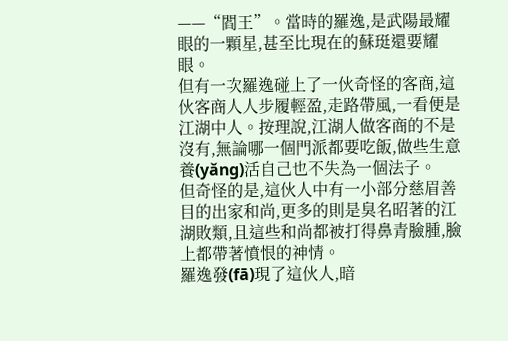——“閻王”。當時的羅逸,是武陽最耀眼的一顆星,甚至比現在的蘇珽還要耀眼。
但有一次羅逸碰上了一伙奇怪的客商,這伙客商人人步履輕盈,走路帶風,一看便是江湖中人。按理說,江湖人做客商的不是沒有,無論哪一個門派都要吃飯,做些生意養(yǎng)活自己也不失為一個法子。
但奇怪的是,這伙人中有一小部分慈眉善目的出家和尚,更多的則是臭名昭著的江湖敗類,且這些和尚都被打得鼻青臉腫,臉上都帶著憤恨的神情。
羅逸發(fā)現了這伙人,暗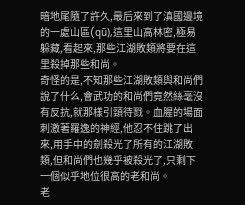暗地尾隨了許久,最后來到了滇國邊境的一處山區(qū),這里山高林密,極易躲藏,看起來,那些江湖敗類將要在這里殺掉那些和尚。
奇怪的是,不知那些江湖敗類與和尚們說了什么,會武功的和尚們竟然絲毫沒有反抗,就那樣引頸待戮。血腥的場面刺激著羅逸的神經,他忍不住跳了出來,用手中的劍殺光了所有的江湖敗類,但和尚們也幾乎被殺光了,只剩下一個似乎地位很高的老和尚。
老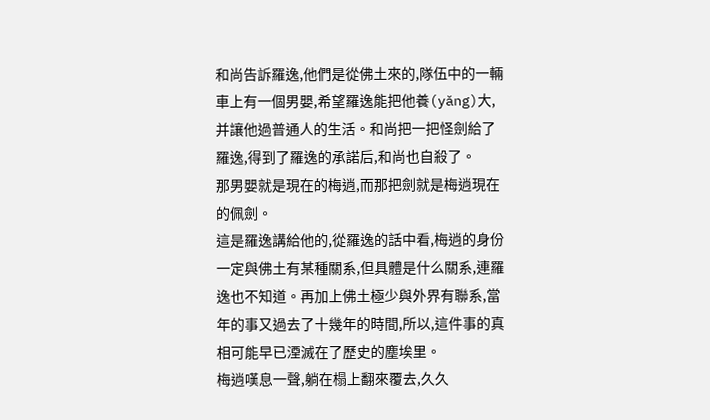和尚告訴羅逸,他們是從佛土來的,隊伍中的一輛車上有一個男嬰,希望羅逸能把他養(yǎng)大,并讓他過普通人的生活。和尚把一把怪劍給了羅逸,得到了羅逸的承諾后,和尚也自殺了。
那男嬰就是現在的梅逍,而那把劍就是梅逍現在的佩劍。
這是羅逸講給他的,從羅逸的話中看,梅逍的身份一定與佛土有某種關系,但具體是什么關系,連羅逸也不知道。再加上佛土極少與外界有聯系,當年的事又過去了十幾年的時間,所以,這件事的真相可能早已湮滅在了歷史的塵埃里。
梅逍嘆息一聲,躺在榻上翻來覆去,久久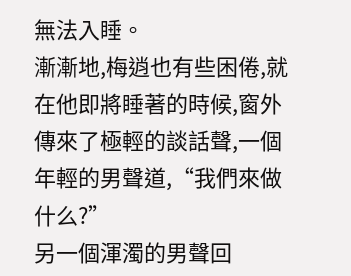無法入睡。
漸漸地,梅逍也有些困倦,就在他即將睡著的時候,窗外傳來了極輕的談話聲,一個年輕的男聲道,“我們來做什么?”
另一個渾濁的男聲回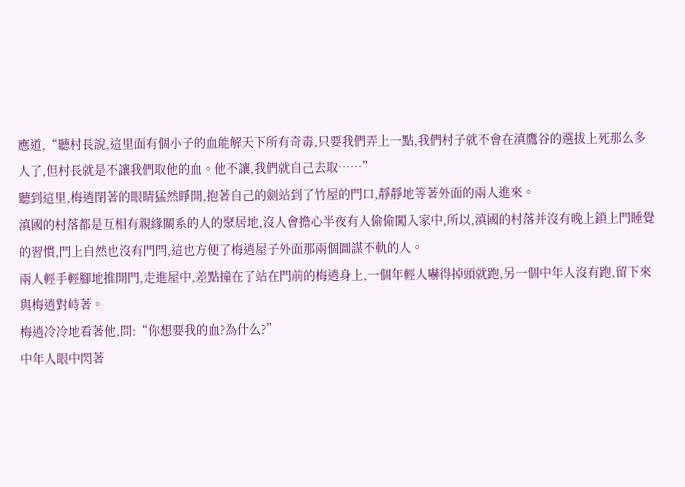應道,“聽村長說,這里面有個小子的血能解天下所有奇毒,只要我們弄上一點,我們村子就不會在滇鷹谷的選拔上死那么多人了,但村長就是不讓我們取他的血。他不讓,我們就自己去取……”
聽到這里,梅逍閉著的眼睛猛然睜開,抱著自己的劍站到了竹屋的門口,靜靜地等著外面的兩人進來。
滇國的村落都是互相有親緣關系的人的聚居地,沒人會擔心半夜有人偷偷闖入家中,所以,滇國的村落并沒有晚上鎖上門睡覺的習慣,門上自然也沒有門閂,這也方便了梅逍屋子外面那兩個圖謀不軌的人。
兩人輕手輕腳地推開門,走進屋中,差點撞在了站在門前的梅逍身上,一個年輕人嚇得掉頭就跑,另一個中年人沒有跑,留下來與梅逍對峙著。
梅逍冷冷地看著他,問:“你想要我的血?為什么?”
中年人眼中閃著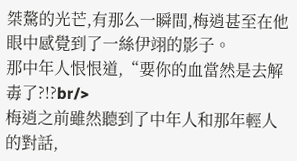桀驁的光芒,有那么一瞬間,梅逍甚至在他眼中感覺到了一絲伊翊的影子。
那中年人恨恨道,“要你的血當然是去解毒了?!?br/>
梅逍之前雖然聽到了中年人和那年輕人的對話,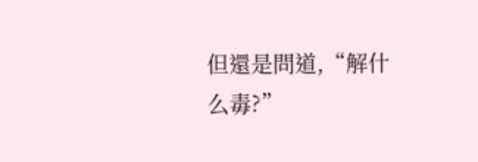但還是問道,“解什么毒?”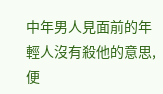中年男人見面前的年輕人沒有殺他的意思,便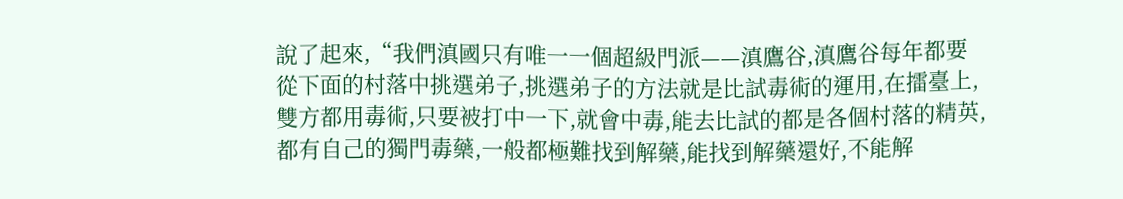說了起來,“我們滇國只有唯一一個超級門派——滇鷹谷,滇鷹谷每年都要從下面的村落中挑選弟子,挑選弟子的方法就是比試毒術的運用,在擂臺上,雙方都用毒術,只要被打中一下,就會中毒,能去比試的都是各個村落的精英,都有自己的獨門毒藥,一般都極難找到解藥,能找到解藥還好,不能解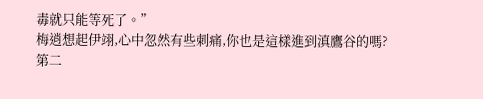毒就只能等死了。”
梅逍想起伊翊,心中忽然有些刺痛,你也是這樣進到滇鷹谷的嗎?
第二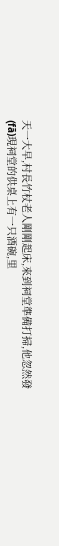天一大早,村長竹杖老人剛剛起床,來到祠堂準備打掃,他忽然發(fā)現祠堂的供桌上有一只酒碗,里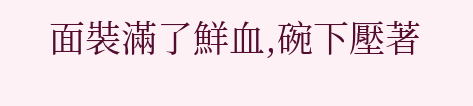面裝滿了鮮血,碗下壓著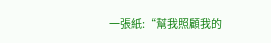一張紙:“幫我照顧我的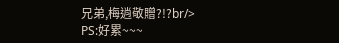兄弟,梅逍敬贈?!?br/>
PS:好累~~~